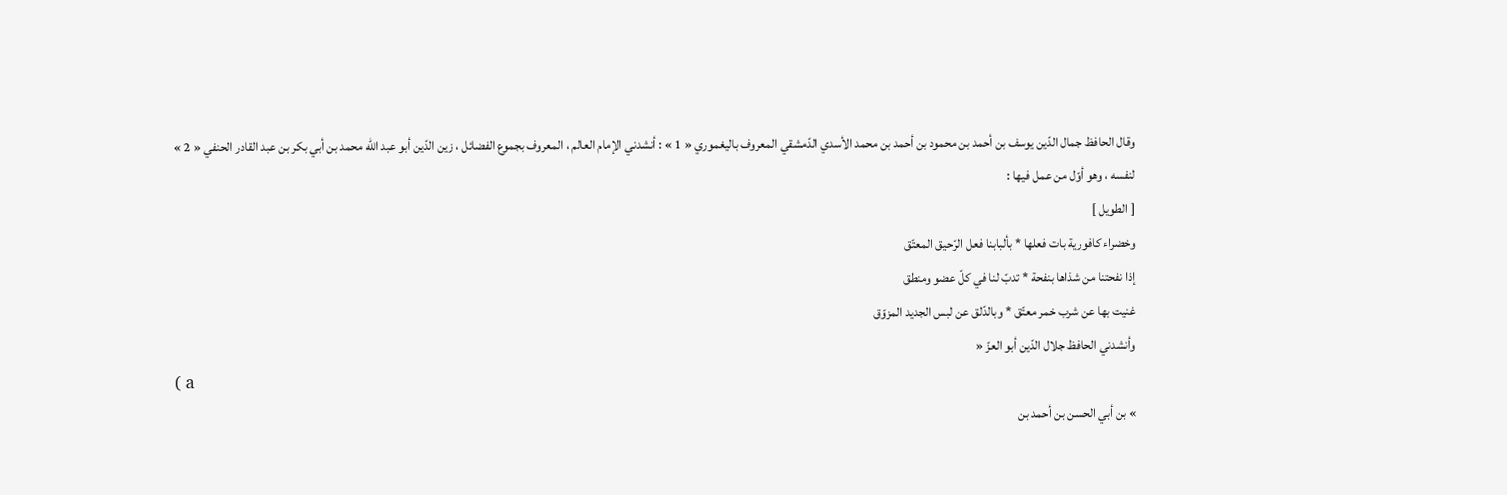وقال الحافظ جمال الدّين يوسف بن أحمد بن محمود بن أحمد بن محمد الأسدي الدّمشقي المعروف باليغموري « 1 » : أنشدني الإمام العالم ، المعروف بجموع الفضائل ، زين الدّين أبو عبد اللّه محمد بن أبي بكر بن عبد القادر الحنفي « 2 » لنفسه ، وهو أوّل من عمل فيها :
[ الطويل ]
وخضراء كافورية بات فعلها * بألبابنا فعل الرّحيق المعتّق
إذا نفحتنا من شذاها بنفحة * تدبّ لنا في كلّ عضو ومنطق
غنيت بها عن شرب خمر معتّق * وبالدّلق عن لبس الجديد المزوّق
وأنشدني الحافظ جلال الدّين أبو العزّ «
( a
» بن أبي الحسن بن أحمد بن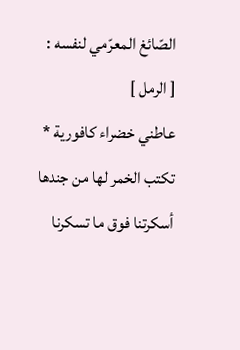الصّائغ المعرّمي لنفسه :
[ الرمل ]
عاطني خضراء كافورية * تكتب الخمر لها من جندها
أسكرتنا فوق ما تسكرنا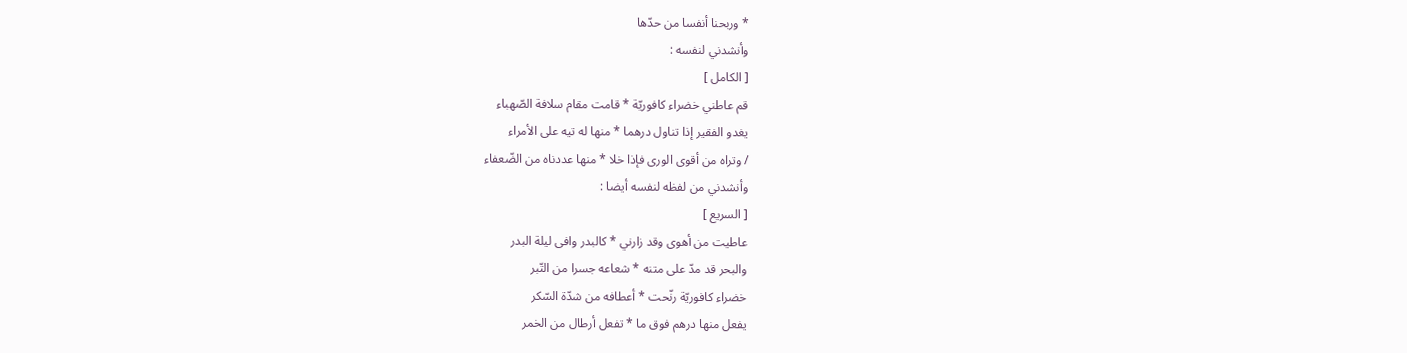* وربحنا أنفسا من حدّها
وأنشدني لنفسه :
[ الكامل ]
قم عاطني خضراء كافوريّة * قامت مقام سلافة الصّهباء
يغدو الفقير إذا تناول درهما * منها له تيه على الأمراء
/ وتراه من أقوى الورى فإذا خلا * منها عددناه من الضّعفاء
وأنشدني من لفظه لنفسه أيضا :
[ السريع ]
عاطيت من أهوى وقد زارني * كالبدر وافى ليلة البدر
والبحر قد مدّ على متنه * شعاعه جسرا من التّبر
خضراء كافوريّة رنّحت * أعطافه من شدّة السّكر
يفعل منها درهم فوق ما * تفعل أرطال من الخمر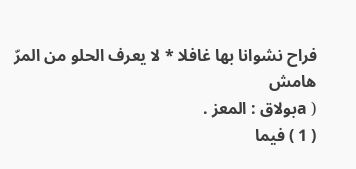فراح نشوانا بها غافلا * لا يعرف الحلو من المرّ
هامش
( aبولاق : المعز .
( 1 ) فيما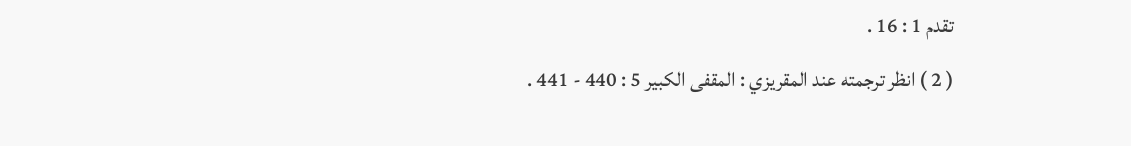تقدم 1 : 16 .
( 2 ) انظر ترجمته عند المقريزي : المقفى الكبير 5 : 440 - 441 .